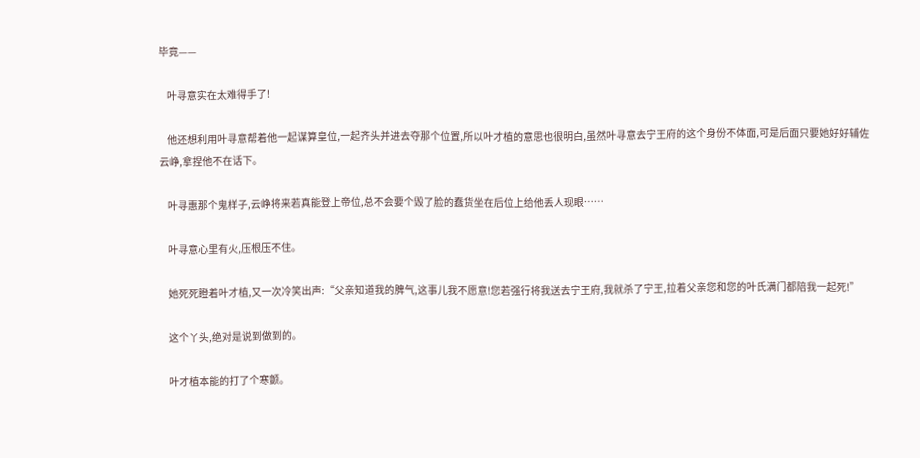毕竟——

    叶寻意实在太难得手了!

    他还想利用叶寻意帮着他一起谋算皇位,一起齐头并进去夺那个位置,所以叶才植的意思也很明白,虽然叶寻意去宁王府的这个身份不体面,可是后面只要她好好辅佐云峥,拿捏他不在话下。

    叶寻惠那个鬼样子,云峥将来若真能登上帝位,总不会要个毁了脸的蠢货坐在后位上给他丢人现眼……

    叶寻意心里有火,压根压不住。

    她死死瞪着叶才植,又一次冷笑出声:“父亲知道我的脾气,这事儿我不愿意!您若强行将我送去宁王府,我就杀了宁王,拉着父亲您和您的叶氏满门都陪我一起死!”

    这个丫头,绝对是说到做到的。

    叶才植本能的打了个寒颤。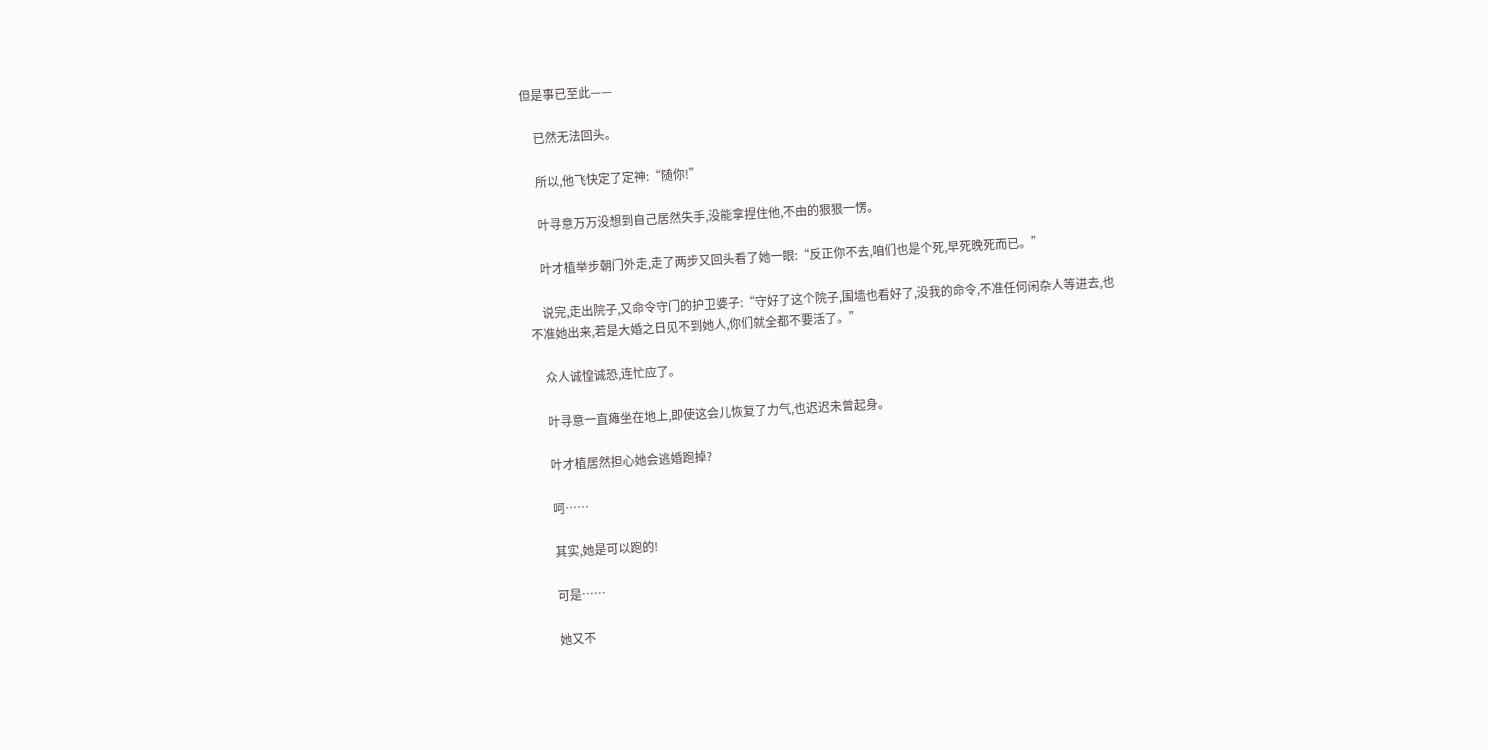但是事已至此——

    已然无法回头。

    所以,他飞快定了定神:“随你!”

    叶寻意万万没想到自己居然失手,没能拿捏住他,不由的狠狠一愣。

    叶才植举步朝门外走,走了两步又回头看了她一眼:“反正你不去,咱们也是个死,早死晚死而已。”

    说完,走出院子,又命令守门的护卫婆子:“守好了这个院子,围墙也看好了,没我的命令,不准任何闲杂人等进去,也不准她出来,若是大婚之日见不到她人,你们就全都不要活了。”

    众人诚惶诚恐,连忙应了。

    叶寻意一直瘫坐在地上,即使这会儿恢复了力气,也迟迟未曾起身。

    叶才植居然担心她会逃婚跑掉?

    呵……

    其实,她是可以跑的!

    可是……

    她又不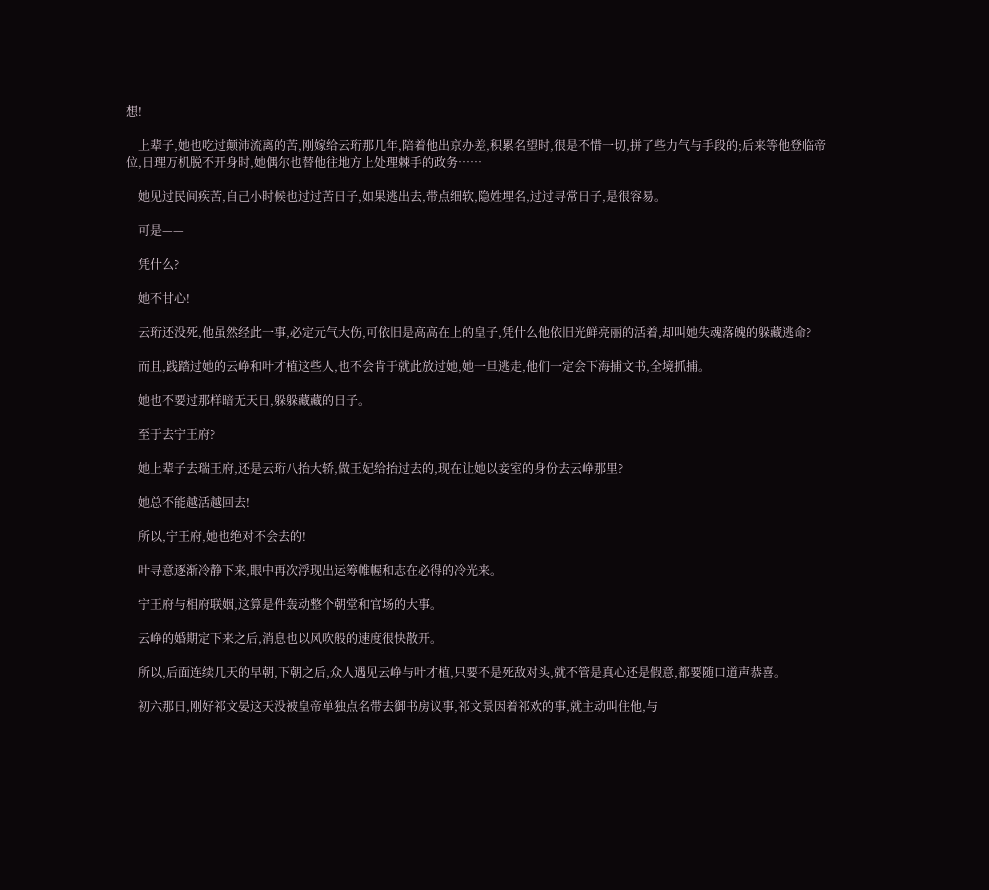想!

    上辈子,她也吃过颠沛流离的苦,刚嫁给云珩那几年,陪着他出京办差,积累名望时,很是不惜一切,拼了些力气与手段的;后来等他登临帝位,日理万机脱不开身时,她偶尔也替他往地方上处理棘手的政务……

    她见过民间疾苦,自己小时候也过过苦日子,如果逃出去,带点细软,隐姓埋名,过过寻常日子,是很容易。

    可是——

    凭什么?

    她不甘心!

    云珩还没死,他虽然经此一事,必定元气大伤,可依旧是高高在上的皇子,凭什么他依旧光鲜亮丽的活着,却叫她失魂落魄的躲藏逃命?

    而且,践踏过她的云峥和叶才植这些人,也不会肯于就此放过她,她一旦逃走,他们一定会下海捕文书,全境抓捕。

    她也不要过那样暗无天日,躲躲藏藏的日子。

    至于去宁王府?

    她上辈子去瑞王府,还是云珩八抬大轿,做王妃给抬过去的,现在让她以妾室的身份去云峥那里?

    她总不能越活越回去!

    所以,宁王府,她也绝对不会去的!

    叶寻意逐渐冷静下来,眼中再次浮现出运筹帷幄和志在必得的冷光来。

    宁王府与相府联姻,这算是件轰动整个朝堂和官场的大事。

    云峥的婚期定下来之后,消息也以风吹般的速度很快散开。

    所以,后面连续几天的早朝,下朝之后,众人遇见云峥与叶才植,只要不是死敌对头,就不管是真心还是假意,都要随口道声恭喜。

    初六那日,刚好祁文晏这天没被皇帝单独点名带去御书房议事,祁文景因着祁欢的事,就主动叫住他,与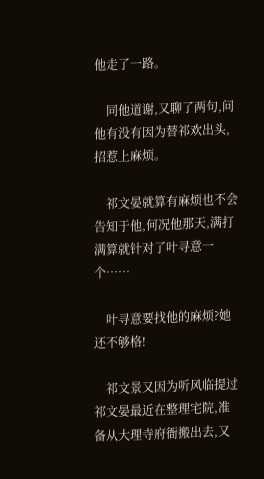他走了一路。

    同他道谢,又聊了两句,问他有没有因为替祁欢出头,招惹上麻烦。

    祁文晏就算有麻烦也不会告知于他,何况他那天,满打满算就针对了叶寻意一个……

    叶寻意要找他的麻烦?她还不够格!

    祁文景又因为听风临提过祁文晏最近在整理宅院,准备从大理寺府衙搬出去,又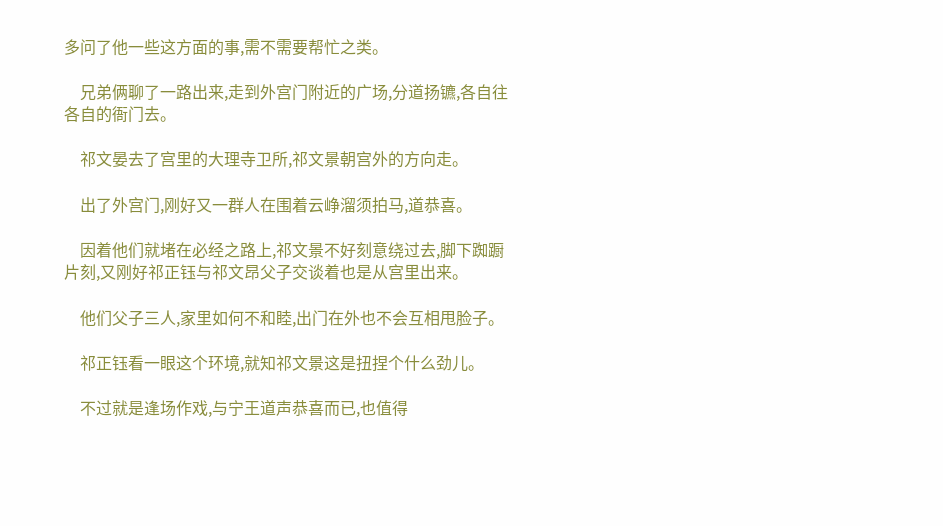多问了他一些这方面的事,需不需要帮忙之类。

    兄弟俩聊了一路出来,走到外宫门附近的广场,分道扬镳,各自往各自的衙门去。

    祁文晏去了宫里的大理寺卫所,祁文景朝宫外的方向走。

    出了外宫门,刚好又一群人在围着云峥溜须拍马,道恭喜。

    因着他们就堵在必经之路上,祁文景不好刻意绕过去,脚下踟蹰片刻,又刚好祁正钰与祁文昂父子交谈着也是从宫里出来。

    他们父子三人,家里如何不和睦,出门在外也不会互相甩脸子。

    祁正钰看一眼这个环境,就知祁文景这是扭捏个什么劲儿。

    不过就是逢场作戏,与宁王道声恭喜而已,也值得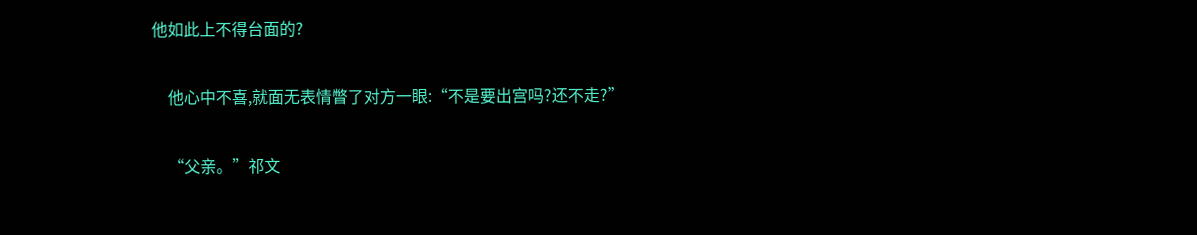他如此上不得台面的?

    他心中不喜,就面无表情瞥了对方一眼:“不是要出宫吗?还不走?”

    “父亲。”祁文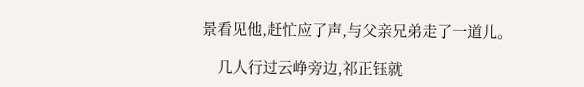景看见他,赶忙应了声,与父亲兄弟走了一道儿。

    几人行过云峥旁边,祁正钰就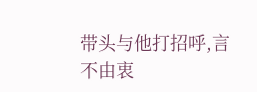带头与他打招呼,言不由衷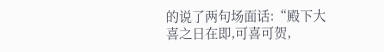的说了两句场面话:“殿下大喜之日在即,可喜可贺,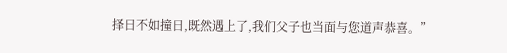择日不如撞日,既然遇上了,我们父子也当面与您道声恭喜。”